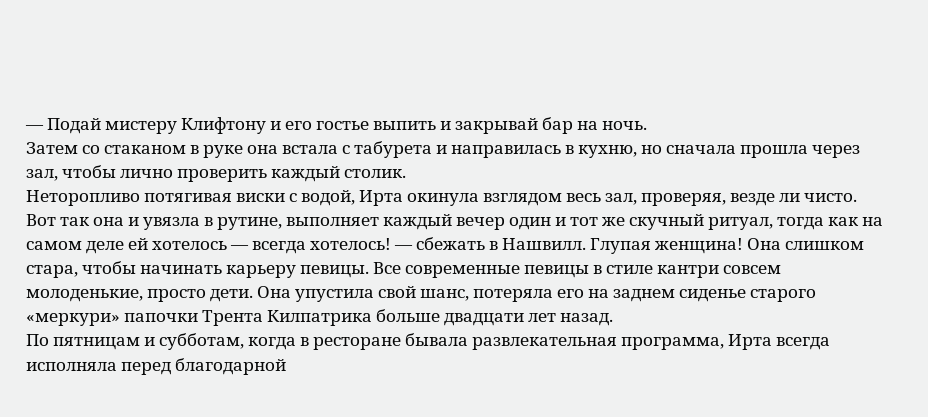— Подай мистеру Клифтону и его гостье выпить и закрывай бар на ночь.
Затем со стаканом в руке она встала с табурета и направилась в кухню, но сначала прошла через зал, чтобы лично проверить каждый столик.
Неторопливо потягивая виски с водой, Ирта окинула взглядом весь зал, проверяя, везде ли чисто. Вот так она и увязла в рутине, выполняет каждый вечер один и тот же скучный ритуал, тогда как на самом деле ей хотелось — всегда хотелось! — сбежать в Нашвилл. Глупая женщина! Она слишком стара, чтобы начинать карьеру певицы. Все современные певицы в стиле кантри совсем молоденькие, просто дети. Она упустила свой шанс, потеряла его на заднем сиденье старого «меркури» папочки Трента Килпатрика больше двадцати лет назад.
По пятницам и субботам, когда в ресторане бывала развлекательная программа, Ирта всегда исполняла перед благодарной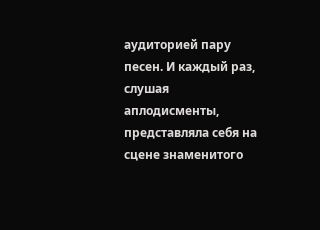аудиторией пару песен. И каждый раз, слушая аплодисменты, представляла себя на сцене знаменитого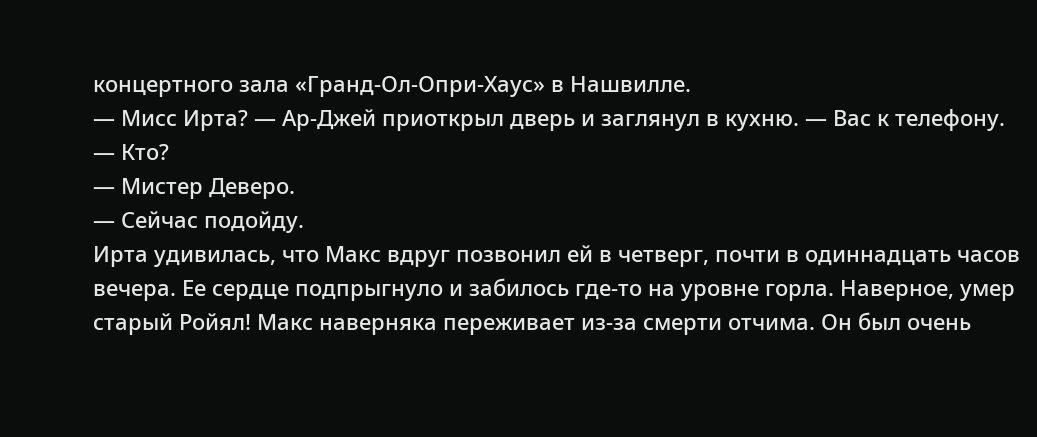концертного зала «Гранд-Ол-Опри-Хаус» в Нашвилле.
— Мисс Ирта? — Ар-Джей приоткрыл дверь и заглянул в кухню. — Вас к телефону.
— Кто?
— Мистер Деверо.
— Сейчас подойду.
Ирта удивилась, что Макс вдруг позвонил ей в четверг, почти в одиннадцать часов вечера. Ее сердце подпрыгнуло и забилось где-то на уровне горла. Наверное, умер старый Ройял! Макс наверняка переживает из-за смерти отчима. Он был очень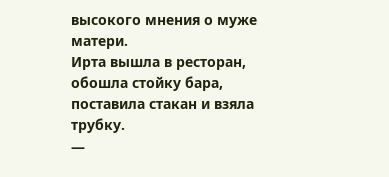высокого мнения о муже матери.
Ирта вышла в ресторан, обошла стойку бара, поставила стакан и взяла трубку.
—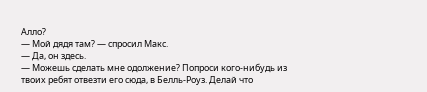Алло?
— Мой дядя там? — спросил Макс.
— Да, он здесь.
— Можешь сделать мне одолжение? Попроси кого-нибудь из твоих ребят отвезти его сюда, в Белль-Роуз. Делай что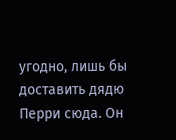угодно, лишь бы доставить дядю Перри сюда. Он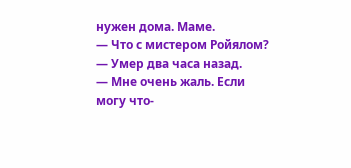нужен дома. Маме.
— Что с мистером Ройялом?
— Умер два часа назад.
— Мне очень жаль. Если могу что-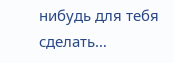нибудь для тебя сделать…